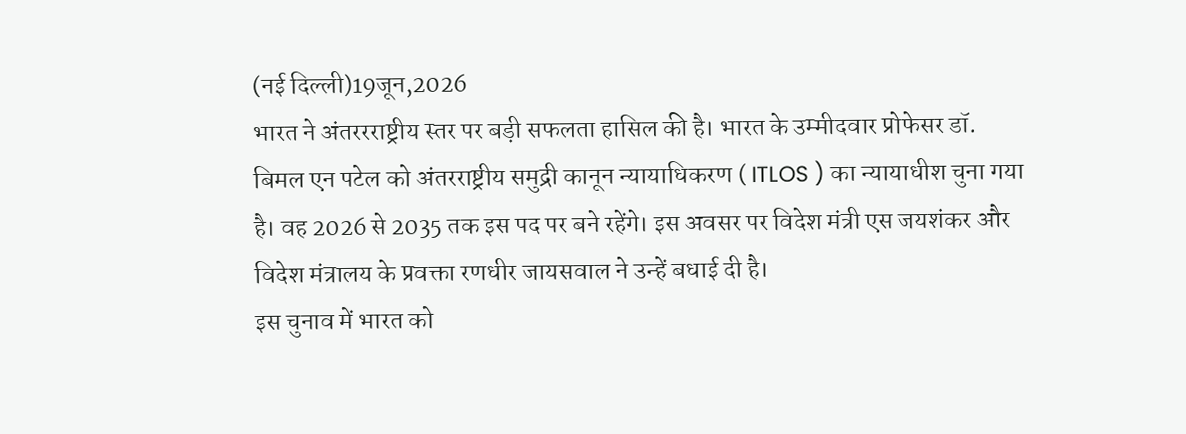(नई दिल्ली)19जून,2026
भारत ने अंतररराष्ट्रीय स्तर पर बड़ी सफलता हासिल की है। भारत के उम्मीदवार प्रोफेसर डॉ. बिमल एन पटेल को अंतरराष्ट्रीय समुद्री कानून न्यायाधिकरण ( ITLOS ) का न्यायाधीश चुना गया है। वह 2026 से 2035 तक इस पद पर बने रहेंगे। इस अवसर पर विदेश मंत्री एस जयशंकर और विदेश मंत्रालय के प्रवक्ता रणधीर जायसवाल ने उन्हें बधाई दी है।
इस चुनाव में भारत को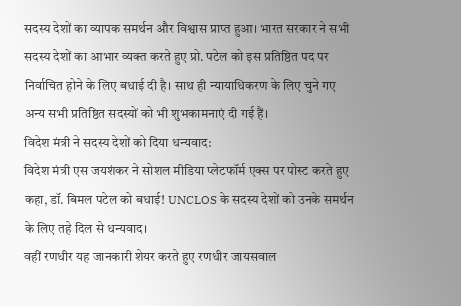सदस्य देशों का व्यापक समर्थन और विश्वास प्राप्त हुआ। भारत सरकार ने सभी सदस्य देशों का आभार व्यक्त करते हुए प्रो. पटेल को इस प्रतिष्ठित पद पर निर्वाचित होने के लिए बधाई दी है। साथ ही न्यायाधिकरण के लिए चुने गए अन्य सभी प्रतिष्ठित सदस्यों को भी शुभकामनाएं दी गई हैं।
विदेश मंत्री ने सदस्य देशों को दिया धन्यवाद:
विदेश मंत्री एस जयशंकर ने सोशल मीडिया प्लेटफॉर्म एक्स पर पोस्ट करते हुए कहा, डॉ. बिमल पटेल को बधाई! UNCLOS के सदस्य देशों को उनके समर्थन के लिए तहे दिल से धन्यवाद।
वहीं रणधीर यह जानकारी शेयर करते हुए रणधीर जायसवाल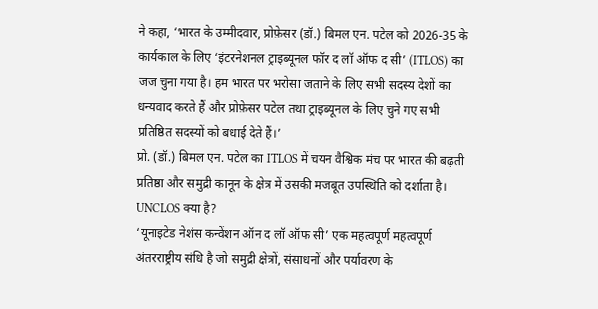ने कहा, ‘भारत के उम्मीदवार, प्रोफ़ेसर (डॉ.) बिमल एन. पटेल को 2026-35 के कार्यकाल के लिए ‘इंटरनेशनल ट्राइब्यूनल फॉर द लॉ ऑफ द सी’ (ITLOS) का जज चुना गया है। हम भारत पर भरोसा जताने के लिए सभी सदस्य देशों का धन्यवाद करते हैं और प्रोफ़ेसर पटेल तथा ट्राइब्यूनल के लिए चुने गए सभी प्रतिष्ठित सदस्यों को बधाई देते हैं।’
प्रो. (डॉ.) बिमल एन. पटेल का ITLOS में चयन वैश्विक मंच पर भारत की बढ़ती प्रतिष्ठा और समुद्री कानून के क्षेत्र में उसकी मजबूत उपस्थिति को दर्शाता है।
UNCLOS क्या है?
‘यूनाइटेड नेशंस कन्वेंशन ऑन द लॉ ऑफ सी’ एक महत्वपूर्ण महत्वपूर्ण अंतरराष्ट्रीय संधि है जो समुद्री क्षेत्रों, संसाधनों और पर्यावरण के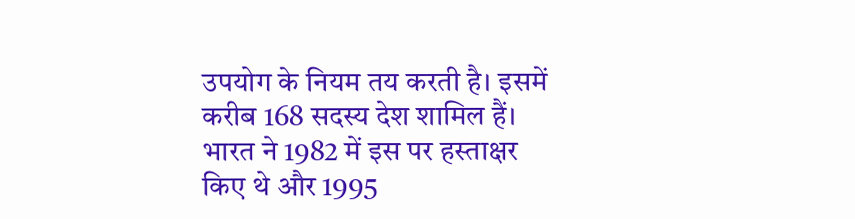उपयोग के नियम तय करती है। इसमें करीब 168 सदस्य देश शामिल हैं। भारत ने 1982 में इस पर हस्ताक्षर किए थे और 1995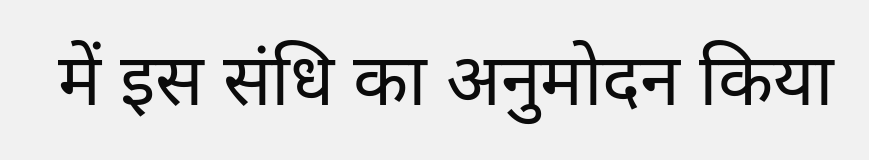में इस संधि का अनुमोदन किया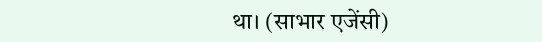था। (साभार एजेंसी)